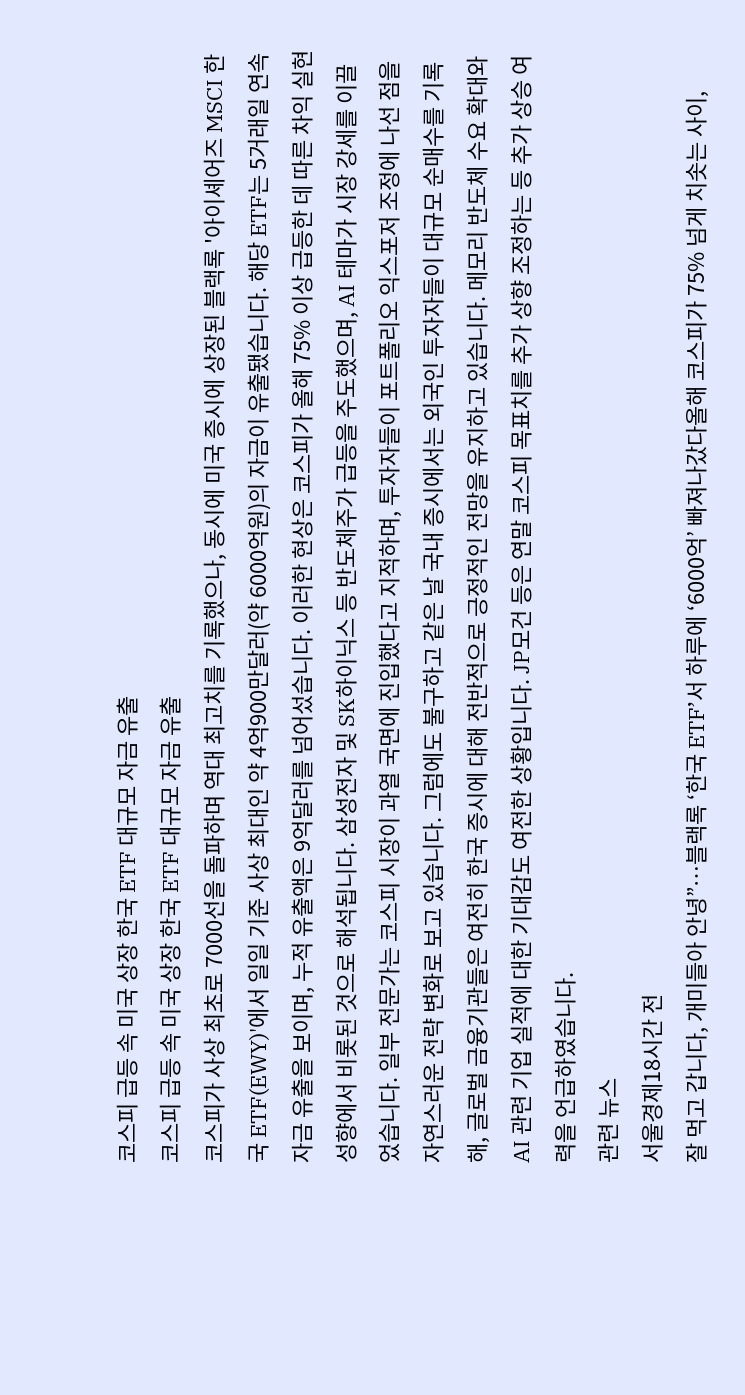코스피 급등 속 미국 상장 한국 ETF 대규모 자금 유출
코스피 급등 속 미국 상장 한국 ETF 대규모 자금 유출
코스피가 사상 최초로 7000선을 돌파하며 역대 최고치를 기록했으나, 동시에 미국 증시에 상장된 블랙록 '아이셰어즈 MSCI 한국 ETF(EWY)'에서 일일 기준 사상 최대인 약 4억900만달러(약 6000억원)의 자금이 유출됐습니다. 해당 ETF는 5거래일 연속 자금 유출을 보이며, 누적 유출액은 9억달러를 넘어섰습니다. 이러한 현상은 코스피가 올해 75% 이상 급등한 데 따른 차익 실현 성향에서 비롯된 것으로 해석됩니다. 삼성전자 및 SK하이닉스 등 반도체주가 급등을 주도했으며, AI 테마가 시장 강세를 이끌었습니다. 일부 전문가는 코스피 시장이 과열 국면에 진입했다고 지적하며, 투자자들이 포트폴리오 익스포저 조정에 나선 점을 자연스러운 전략 변화로 보고 있습니다. 그럼에도 불구하고 같은 날 국내 증시에서는 외국인 투자자들이 대규모 순매수를 기록해, 글로벌 금융기관들은 여전히 한국 증시에 대해 전반적으로 긍정적인 전망을 유지하고 있습니다. 메모리 반도체 수요 확대와 AI 관련 기업 실적에 대한 기대감도 여전한 상황입니다. JP모건 등은 연말 코스피 목표치를 추가 상향 조정하는 등 추가 상승 여력을 언급하였습니다.
관련 뉴스
서울경제18시간 전
잘 먹고 갑니다, 개미들아 안녕”…블랙록 ‘한국 ETF’서 하루에 ‘6000억’ 빠져나갔다올해 코스피가 75% 넘게 치솟는 사이,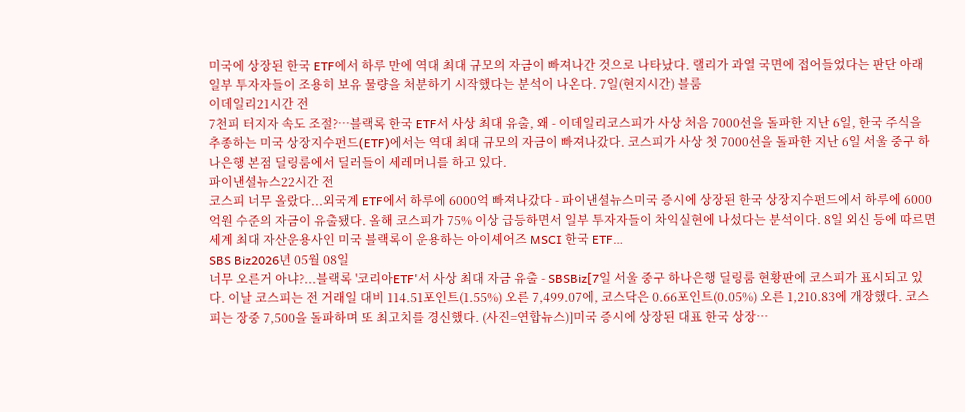미국에 상장된 한국 ETF에서 하루 만에 역대 최대 규모의 자금이 빠져나간 것으로 나타났다. 랠리가 과열 국면에 접어들었다는 판단 아래 일부 투자자들이 조용히 보유 물량을 처분하기 시작했다는 분석이 나온다. 7일(현지시간) 블룸
이데일리21시간 전
7천피 터지자 속도 조절?…블랙록 한국 ETF서 사상 최대 유출, 왜 - 이데일리코스피가 사상 처음 7000선을 돌파한 지난 6일, 한국 주식을 추종하는 미국 상장지수펀드(ETF)에서는 역대 최대 규모의 자금이 빠져나갔다. 코스피가 사상 첫 7000선을 돌파한 지난 6일 서울 중구 하나은행 본점 딜링룸에서 딜러들이 세레머니를 하고 있다.
파이낸셜뉴스22시간 전
코스피 너무 올랐다...외국계 ETF에서 하루에 6000억 빠져나갔다 - 파이낸셜뉴스미국 증시에 상장된 한국 상장지수펀드에서 하루에 6000억원 수준의 자금이 유출됐다. 올해 코스피가 75% 이상 급등하면서 일부 투자자들이 차익실현에 나섰다는 분석이다. 8일 외신 등에 따르면 세계 최대 자산운용사인 미국 블랙록이 운용하는 아이셰어즈 MSCI 한국 ETF…
SBS Biz2026년 05월 08일
너무 오른거 아냐?...블랙록 '코리아ETF'서 사상 최대 자금 유출 - SBSBiz[7일 서울 중구 하나은행 딜링룸 현황판에 코스피가 표시되고 있다. 이날 코스피는 전 거래일 대비 114.51포인트(1.55%) 오른 7,499.07에, 코스닥은 0.66포인트(0.05%) 오른 1,210.83에 개장했다. 코스피는 장중 7,500을 돌파하며 또 최고치를 경신했다. (사진=연합뉴스)]미국 증시에 상장된 대표 한국 상장…